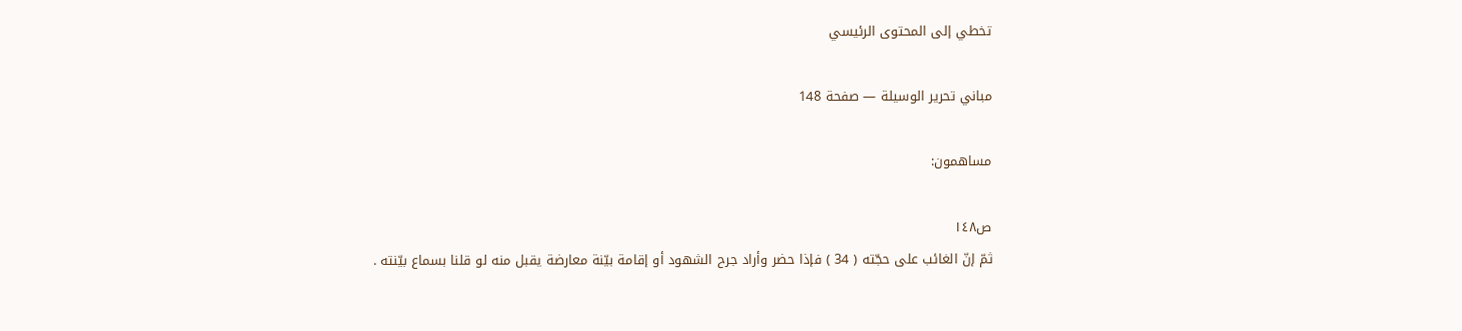تخطي إلى المحتوى الرئيسي

مباني تحرير الوسيلة — صفحة 148

مساهمون:

ص١٤٨
ثمّ إنّ الغائب على حجّته ( 34 ) فإذا حضر وأراد جرح الشهود أو إقامة بيّنة معارضة يقبل منه لو قلنا بسماع بيّنته .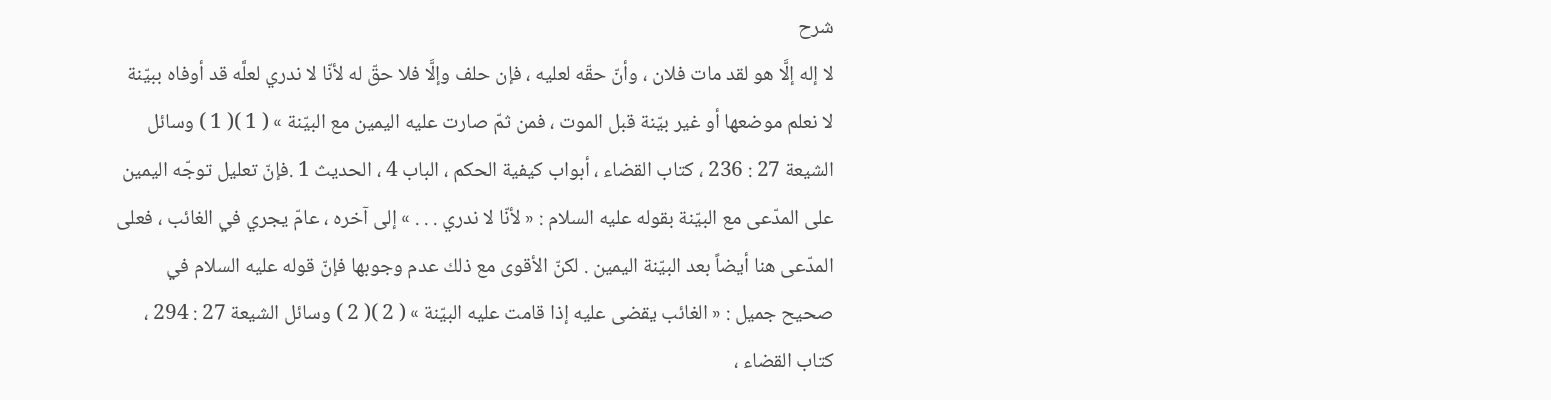شرح
لا إله إلَّا هو لقد مات فلان ، وأنّ حقّه لعليه ، فإن حلف وإلَّا فلا حقّ له لأنّا لا ندري لعلَّه قد أوفاه ببيّنة لا نعلم موضعها أو غير بيّنة قبل الموت ، فمن ثمّ صارت عليه اليمين مع البيّنة » ( 1 )( 1 ) وسائل الشيعة 27 : 236 ، كتاب القضاء ، أبواب كيفية الحكم ، الباب 4 ، الحديث 1 .فإنّ تعليل توجّه اليمين على المدّعى مع البيّنة بقوله عليه السلام : « لأنّا لا ندري . . . » إلى آخره ، عامّ يجري في الغائب ، فعلى المدّعى هنا أيضاً بعد البيّنة اليمين . لكنّ الأقوى مع ذلك عدم وجوبها فإنّ قوله عليه السلام في صحيح جميل : « الغائب يقضى عليه إذا قامت عليه البيّنة » ( 2 )( 2 ) وسائل الشيعة 27 : 294 ، كتاب القضاء ،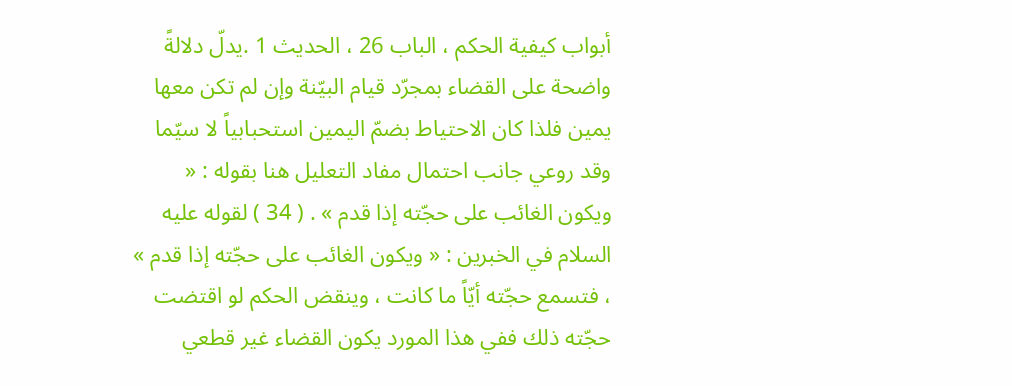أبواب كيفية الحكم ، الباب 26 ، الحديث 1 .يدلّ دلالةً واضحة على القضاء بمجرّد قيام البيّنة وإن لم تكن معها يمين فلذا كان الاحتياط بضمّ اليمين استحبابياً لا سيّما وقد روعي جانب احتمال مفاد التعليل هنا بقوله : « ويكون الغائب على حجّته إذا قدم » . ( 34 ) لقوله عليه السلام في الخبرين : « ويكون الغائب على حجّته إذا قدم » ، فتسمع حجّته أيّاً ما كانت ، وينقض الحكم لو اقتضت حجّته ذلك ففي هذا المورد يكون القضاء غير قطعي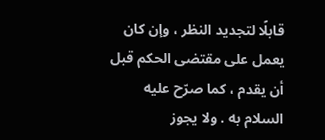قابلًا لتجديد النظر ، وإن كان يعمل على مقتضى الحكم قبل أن يقدم ، كما صرّح عليه السلام به . ولا يجوز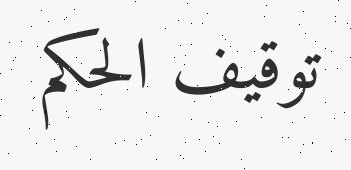توقيف الحكم